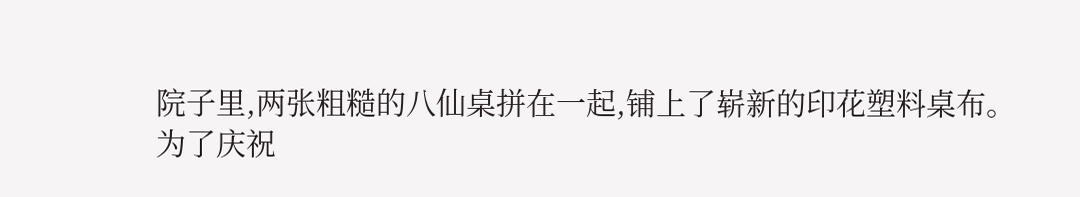院子里,两张粗糙的八仙桌拼在一起,铺上了崭新的印花塑料桌布。
为了庆祝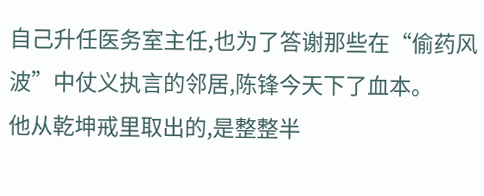自己升任医务室主任,也为了答谢那些在“偷药风波”中仗义执言的邻居,陈锋今天下了血本。
他从乾坤戒里取出的,是整整半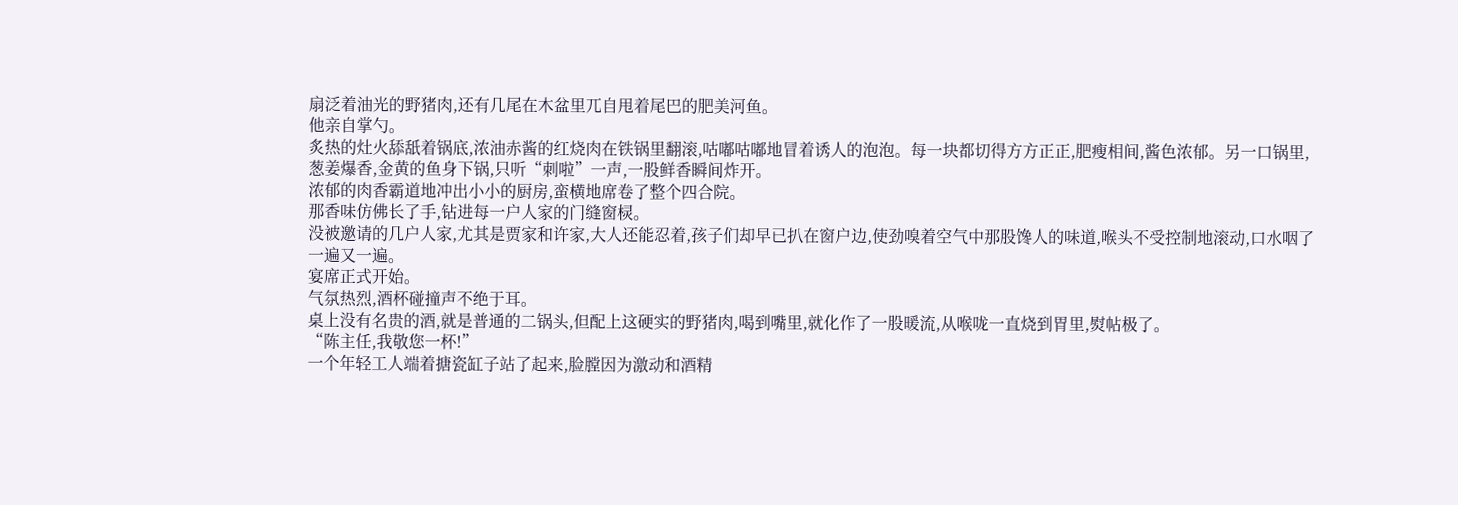扇泛着油光的野猪肉,还有几尾在木盆里兀自甩着尾巴的肥美河鱼。
他亲自掌勺。
炙热的灶火舔舐着锅底,浓油赤酱的红烧肉在铁锅里翻滚,咕嘟咕嘟地冒着诱人的泡泡。每一块都切得方方正正,肥瘦相间,酱色浓郁。另一口锅里,葱姜爆香,金黄的鱼身下锅,只听“刺啦”一声,一股鲜香瞬间炸开。
浓郁的肉香霸道地冲出小小的厨房,蛮横地席卷了整个四合院。
那香味仿佛长了手,钻进每一户人家的门缝窗棂。
没被邀请的几户人家,尤其是贾家和许家,大人还能忍着,孩子们却早已扒在窗户边,使劲嗅着空气中那股馋人的味道,喉头不受控制地滚动,口水咽了一遍又一遍。
宴席正式开始。
气氛热烈,酒杯碰撞声不绝于耳。
桌上没有名贵的酒,就是普通的二锅头,但配上这硬实的野猪肉,喝到嘴里,就化作了一股暖流,从喉咙一直烧到胃里,熨帖极了。
“陈主任,我敬您一杯!”
一个年轻工人端着搪瓷缸子站了起来,脸膛因为激动和酒精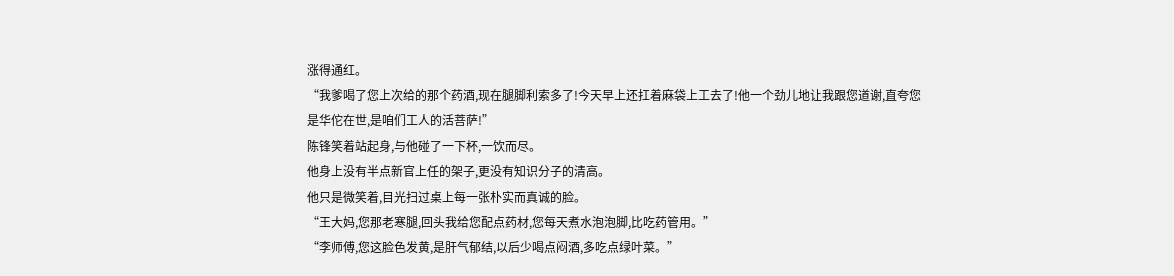涨得通红。
“我爹喝了您上次给的那个药酒,现在腿脚利索多了!今天早上还扛着麻袋上工去了!他一个劲儿地让我跟您道谢,直夸您是华佗在世,是咱们工人的活菩萨!”
陈锋笑着站起身,与他碰了一下杯,一饮而尽。
他身上没有半点新官上任的架子,更没有知识分子的清高。
他只是微笑着,目光扫过桌上每一张朴实而真诚的脸。
“王大妈,您那老寒腿,回头我给您配点药材,您每天煮水泡泡脚,比吃药管用。”
“李师傅,您这脸色发黄,是肝气郁结,以后少喝点闷酒,多吃点绿叶菜。”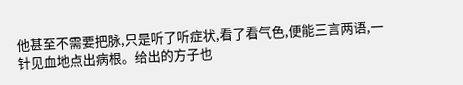他甚至不需要把脉,只是听了听症状,看了看气色,便能三言两语,一针见血地点出病根。给出的方子也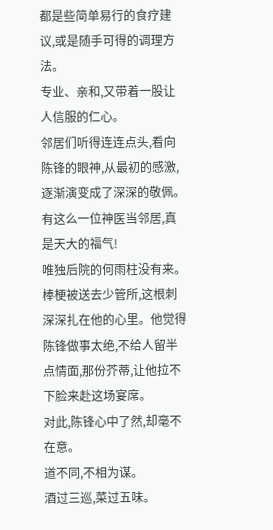都是些简单易行的食疗建议,或是随手可得的调理方法。
专业、亲和,又带着一股让人信服的仁心。
邻居们听得连连点头,看向陈锋的眼神,从最初的感激,逐渐演变成了深深的敬佩。
有这么一位神医当邻居,真是天大的福气!
唯独后院的何雨柱没有来。
棒梗被送去少管所,这根刺深深扎在他的心里。他觉得陈锋做事太绝,不给人留半点情面,那份芥蒂,让他拉不下脸来赴这场宴席。
对此,陈锋心中了然,却毫不在意。
道不同,不相为谋。
酒过三巡,菜过五味。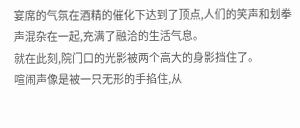宴席的气氛在酒精的催化下达到了顶点,人们的笑声和划拳声混杂在一起,充满了融洽的生活气息。
就在此刻,院门口的光影被两个高大的身影挡住了。
喧闹声像是被一只无形的手掐住,从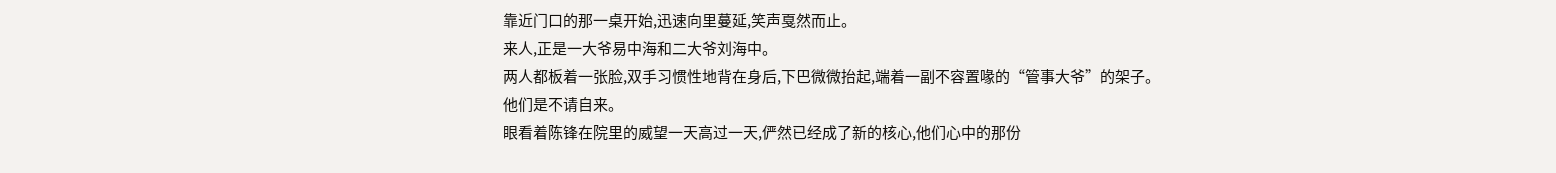靠近门口的那一桌开始,迅速向里蔓延,笑声戛然而止。
来人,正是一大爷易中海和二大爷刘海中。
两人都板着一张脸,双手习惯性地背在身后,下巴微微抬起,端着一副不容置喙的“管事大爷”的架子。
他们是不请自来。
眼看着陈锋在院里的威望一天高过一天,俨然已经成了新的核心,他们心中的那份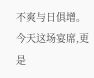不爽与日俱增。今天这场宴席,更是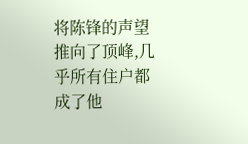将陈锋的声望推向了顶峰,几乎所有住户都成了他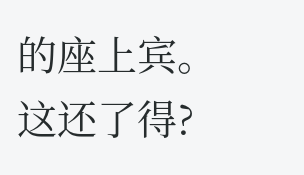的座上宾。
这还了得?